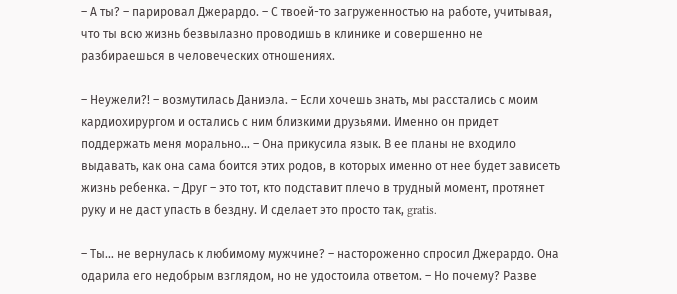– А ты? – парировал Джерардо. – С твоей-то загруженностью на работе, учитывая, что ты всю жизнь безвылазно проводишь в клинике и совершенно не разбираешься в человеческих отношениях.

– Неужели?! – возмутилась Даниэла. – Если хочешь знать, мы расстались с моим кардиохирургом и остались с ним близкими друзьями. Именно он придет поддержать меня морально… – Она прикусила язык. В ее планы не входило выдавать, как она сама боится этих родов, в которых именно от нее будет зависеть жизнь ребенка. – Друг – это тот, кто подставит плечо в трудный момент, протянет руку и не даст упасть в бездну. И сделает это просто так, gratis.

– Ты… не вернулась к любимому мужчине? – настороженно спросил Джерардо. Она одарила его недобрым взглядом, но не удостоила ответом. – Но почему? Разве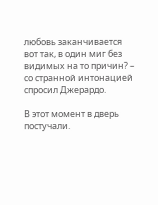любовь заканчивается вот так, в один миг без видимых на то причин? – со странной интонацией спросил Джерардо.

В этот момент в дверь постучали.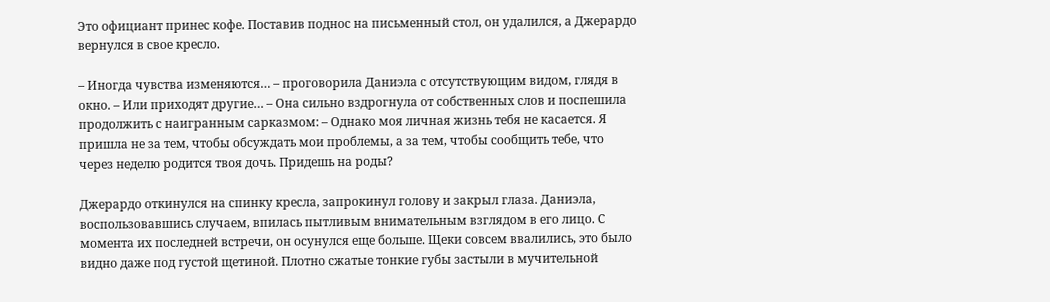Это официант принес кофе. Поставив поднос на письменный стол, он удалился, а Джерардо вернулся в свое кресло.

– Иногда чувства изменяются… – проговорила Даниэла с отсутствующим видом, глядя в окно. – Или приходят другие… – Она сильно вздрогнула от собственных слов и поспешила продолжить с наигранным сарказмом: – Однако моя личная жизнь тебя не касается. Я пришла не за тем, чтобы обсуждать мои проблемы, а за тем, чтобы сообщить тебе, что через неделю родится твоя дочь. Придешь на роды?

Джерардо откинулся на спинку кресла, запрокинул голову и закрыл глаза. Даниэла, воспользовавшись случаем, впилась пытливым внимательным взглядом в его лицо. С момента их последней встречи, он осунулся еще больше. Щеки совсем ввалились, это было видно даже под густой щетиной. Плотно сжатые тонкие губы застыли в мучительной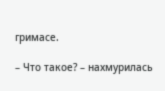гримасе.

– Что такое? – нахмурилась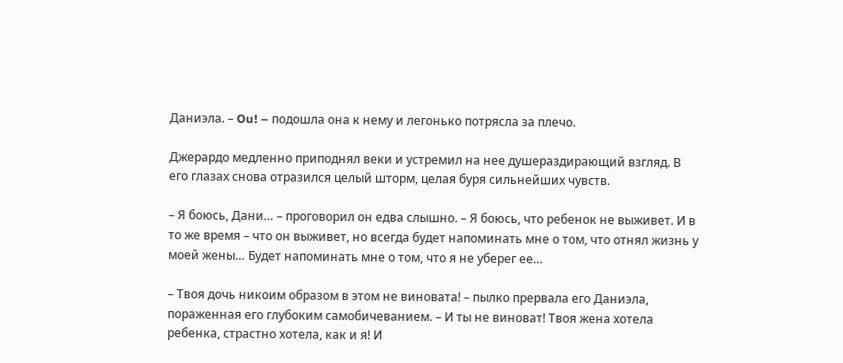Даниэла. – Ou! – подошла она к нему и легонько потрясла за плечо.

Джерардо медленно приподнял веки и устремил на нее душераздирающий взгляд. В его глазах снова отразился целый шторм, целая буря сильнейших чувств.

– Я боюсь, Дани… – проговорил он едва слышно. – Я боюсь, что ребенок не выживет. И в то же время – что он выживет, но всегда будет напоминать мне о том, что отнял жизнь у моей жены… Будет напоминать мне о том, что я не уберег ее…

– Твоя дочь никоим образом в этом не виновата! – пылко прервала его Даниэла, пораженная его глубоким самобичеванием. – И ты не виноват! Твоя жена хотела ребенка, страстно хотела, как и я! И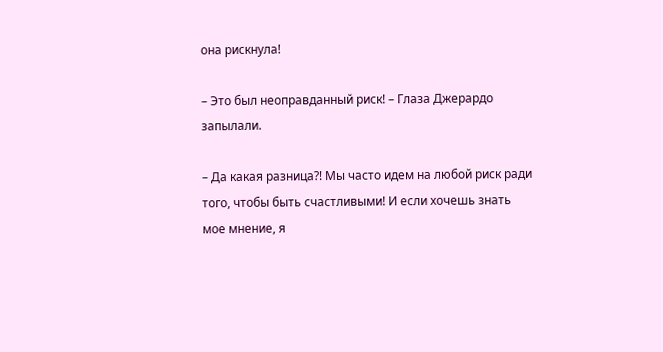она рискнула!

– Это был неоправданный риск! – Глаза Джерардо запылали.

– Да какая разница?! Мы часто идем на любой риск ради того, чтобы быть счастливыми! И если хочешь знать мое мнение, я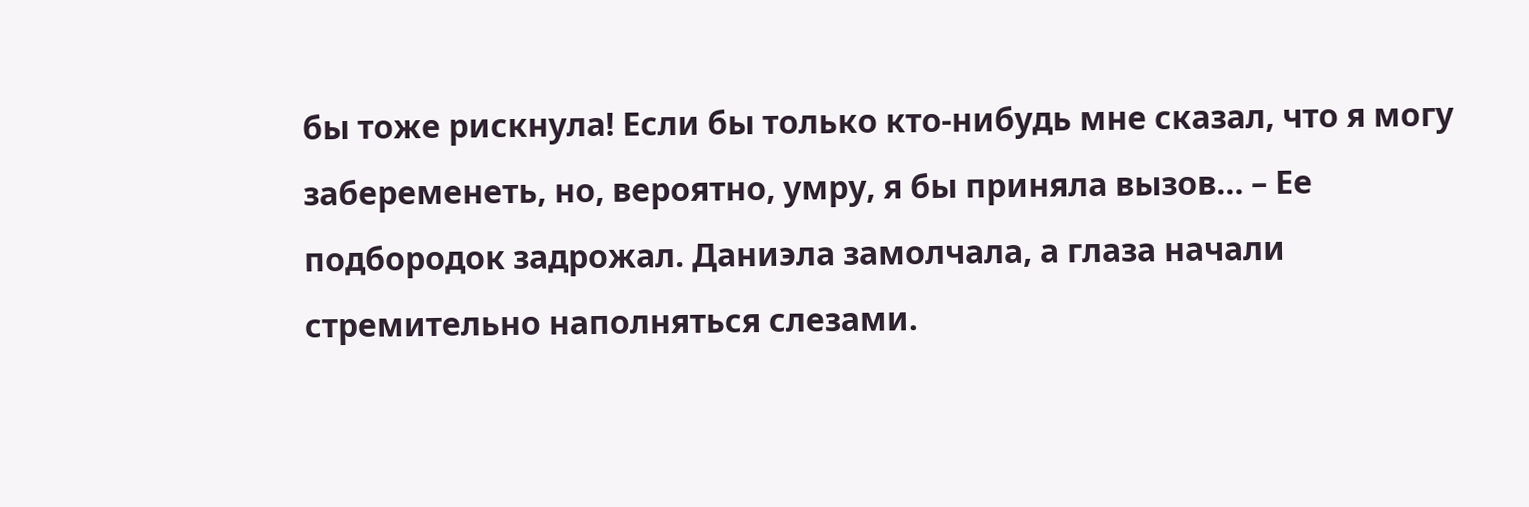бы тоже рискнула! Если бы только кто-нибудь мне сказал, что я могу забеременеть, но, вероятно, умру, я бы приняла вызов… – Ее подбородок задрожал. Даниэла замолчала, а глаза начали стремительно наполняться слезами.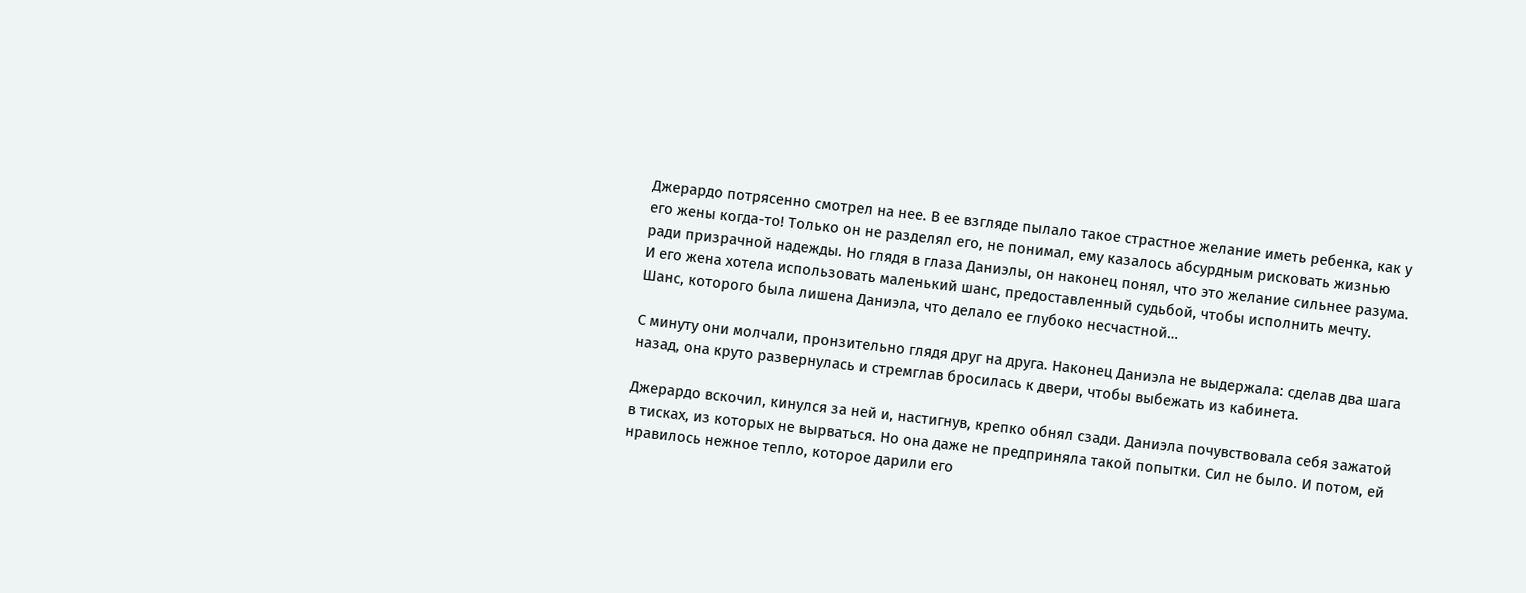Джерардо потрясенно смотрел на нее. В ее взгляде пылало такое страстное желание иметь ребенка, как у его жены когда-то! Только он не разделял его, не понимал, ему казалось абсурдным рисковать жизнью ради призрачной надежды. Но глядя в глаза Даниэлы, он наконец понял, что это желание сильнее разума. И его жена хотела использовать маленький шанс, предоставленный судьбой, чтобы исполнить мечту. Шанс, которого была лишена Даниэла, что делало ее глубоко несчастной…

С минуту они молчали, пронзительно глядя друг на друга. Наконец Даниэла не выдержала: сделав два шага назад, она круто развернулась и стремглав бросилась к двери, чтобы выбежать из кабинета.

Джерардо вскочил, кинулся за ней и, настигнув, крепко обнял сзади. Даниэла почувствовала себя зажатой в тисках, из которых не вырваться. Но она даже не предприняла такой попытки. Сил не было. И потом, ей нравилось нежное тепло, которое дарили его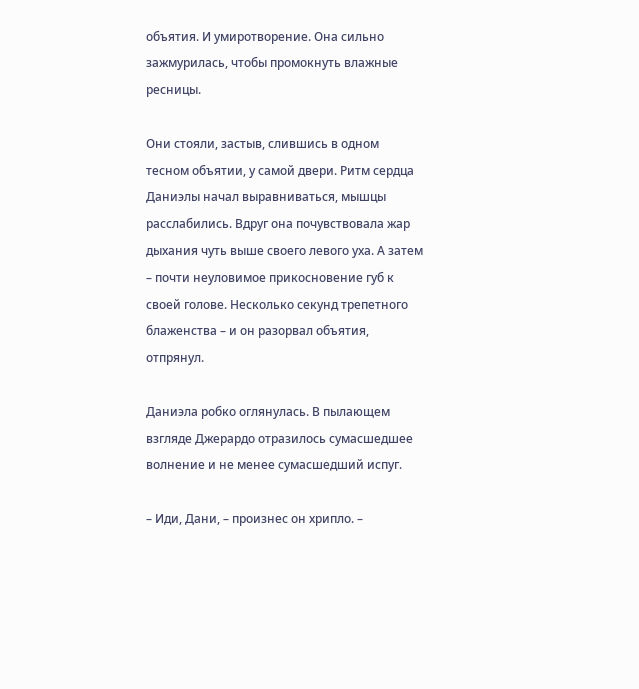объятия. И умиротворение. Она сильно зажмурилась, чтобы промокнуть влажные ресницы.

Они стояли, застыв, слившись в одном тесном объятии, у самой двери. Ритм сердца Даниэлы начал выравниваться, мышцы расслабились. Вдруг она почувствовала жар дыхания чуть выше своего левого уха. А затем – почти неуловимое прикосновение губ к своей голове. Несколько секунд трепетного блаженства – и он разорвал объятия, отпрянул.

Даниэла робко оглянулась. В пылающем взгляде Джерардо отразилось сумасшедшее волнение и не менее сумасшедший испуг.

– Иди, Дани, – произнес он хрипло. –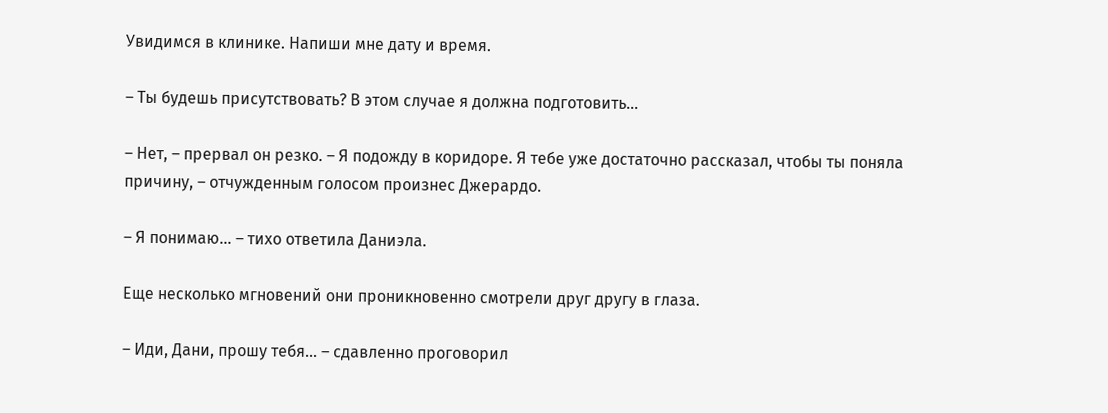Увидимся в клинике. Напиши мне дату и время.

– Ты будешь присутствовать? В этом случае я должна подготовить…

– Нет, – прервал он резко. – Я подожду в коридоре. Я тебе уже достаточно рассказал, чтобы ты поняла причину, – отчужденным голосом произнес Джерардо.

– Я понимаю… – тихо ответила Даниэла.

Еще несколько мгновений они проникновенно смотрели друг другу в глаза.

– Иди, Дани, прошу тебя… – сдавленно проговорил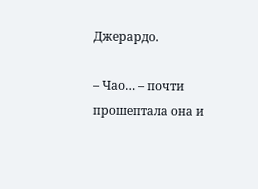Джерардо.

– Чао… – почти прошептала она и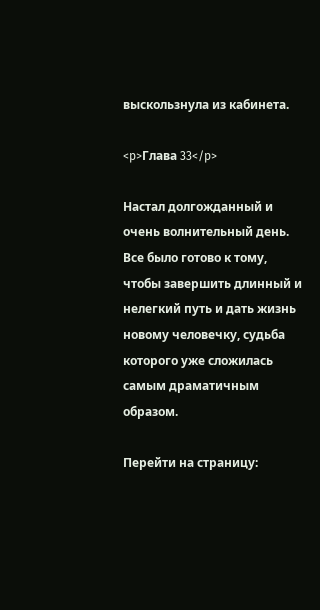выскользнула из кабинета.

<p>Глава 33</p>

Настал долгожданный и очень волнительный день. Все было готово к тому, чтобы завершить длинный и нелегкий путь и дать жизнь новому человечку, судьба которого уже сложилась самым драматичным образом.

Перейти на страницу: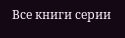Все книги серии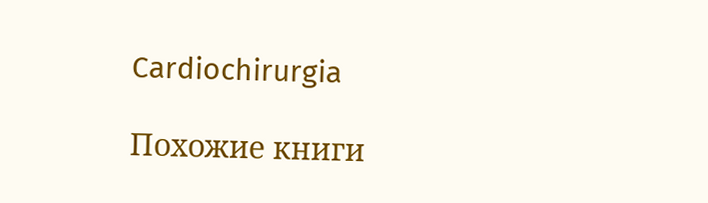Cardiochirurgia

Похожие книги